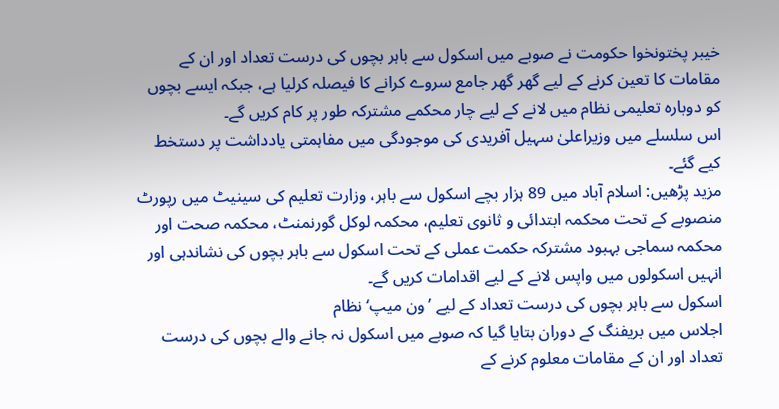خیبر پختونخوا حکومت نے صوبے میں اسکول سے باہر بچوں کی درست تعداد اور ان کے مقامات کا تعین کرنے کے لیے گھر گھر جامع سروے کرانے کا فیصلہ کرلیا ہے، جبکہ ایسے بچوں کو دوبارہ تعلیمی نظام میں لانے کے لیے چار محکمے مشترکہ طور پر کام کریں گے۔
اس سلسلے میں وزیراعلیٰ سہیل آفریدی کی موجودگی میں مفاہمتی یادداشت پر دستخط کیے گئے۔
مزید پڑھیں: اسلام آباد میں 89 ہزار بچے اسکول سے باہر، وزارت تعلیم کی سینیٹ میں رپورٹ
منصوبے کے تحت محکمہ ابتدائی و ثانوی تعلیم، محکمہ لوکل گورنمنٹ، محکمہ صحت اور محکمہ سماجی بہبود مشترکہ حکمت عملی کے تحت اسکول سے باہر بچوں کی نشاندہی اور انہیں اسکولوں میں واپس لانے کے لیے اقدامات کریں گے۔
اسکول سے باہر بچوں کی درست تعداد کے لیے ’ون میپ‘ نظام
اجلاس میں بریفنگ کے دوران بتایا گیا کہ صوبے میں اسکول نہ جانے والے بچوں کی درست تعداد اور ان کے مقامات معلوم کرنے کے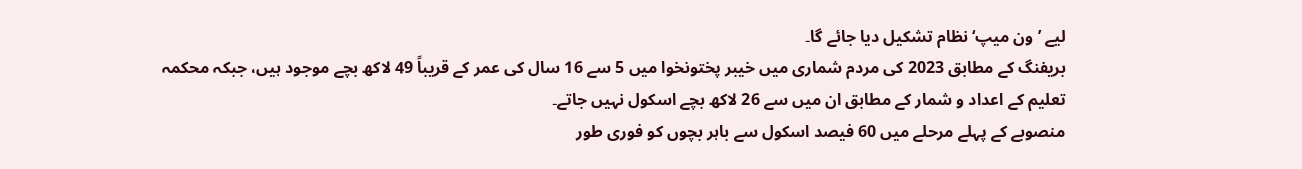لیے ’ون میپ‘ نظام تشکیل دیا جائے گا۔
بریفنگ کے مطابق 2023 کی مردم شماری میں خیبر پختونخوا میں 5 سے 16 سال کی عمر کے قریباً 49 لاکھ بچے موجود ہیں، جبکہ محکمہ تعلیم کے اعداد و شمار کے مطابق ان میں سے 26 لاکھ بچے اسکول نہیں جاتے۔
منصوبے کے پہلے مرحلے میں 60 فیصد اسکول سے باہر بچوں کو فوری طور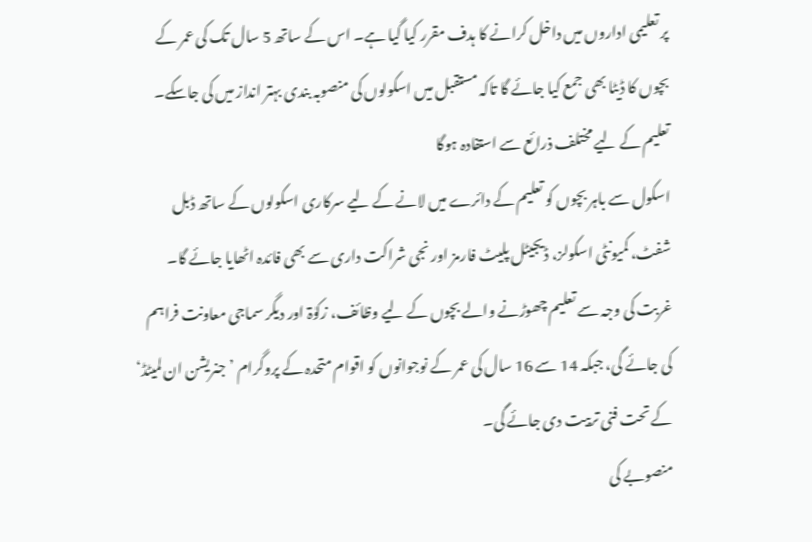پر تعلیمی اداروں میں داخل کرانے کا ہدف مقرر کیا گیا ہے۔ اس کے ساتھ 5 سال تک کی عمر کے بچوں کا ڈیٹا بھی جمع کیا جائے گا تاکہ مستقبل میں اسکولوں کی منصوبہ بندی بہتر انداز میں کی جاسکے۔
تعلیم کے لیے مختلف ذرائع سے استفادہ ہوگا
اسکول سے باہر بچوں کو تعلیم کے دائرے میں لانے کے لیے سرکاری اسکولوں کے ساتھ ڈبل شفٹ، کمیونٹی اسکولز، ڈیجیٹل پلیٹ فارمز اور نجی شراکت داری سے بھی فائدہ اٹھایا جائے گا۔
غربت کی وجہ سے تعلیم چھوڑنے والے بچوں کے لیے وظائف، زکوٰۃ اور دیگر سماجی معاونت فراہم کی جائے گی، جبکہ 14 سے 16 سال کی عمر کے نوجوانوں کو اقوام متحدہ کے پروگرام ’جنریشن ان لمیٹڈ‘ کے تحت فنی تربیت دی جائے گی۔
منصوبے کی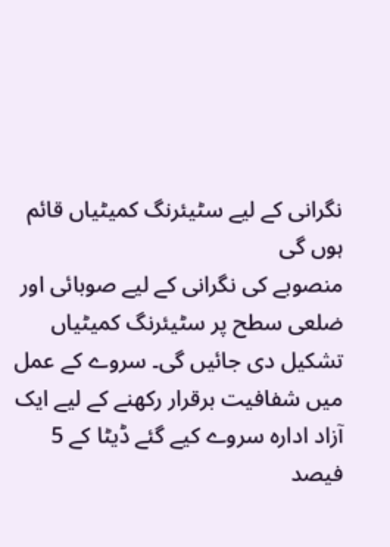نگرانی کے لیے سٹیئرنگ کمیٹیاں قائم ہوں گی
منصوبے کی نگرانی کے لیے صوبائی اور ضلعی سطح پر سٹیئرنگ کمیٹیاں تشکیل دی جائیں گی۔ سروے کے عمل میں شفافیت برقرار رکھنے کے لیے ایک آزاد ادارہ سروے کیے گئے ڈیٹا کے 5 فیصد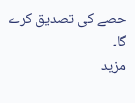حصے کی تصدیق کرے گا۔
مزید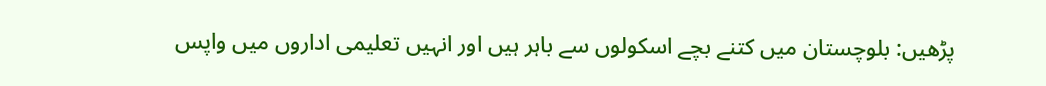پڑھیں: بلوچستان میں کتنے بچے اسکولوں سے باہر ہیں اور انہیں تعلیمی اداروں میں واپس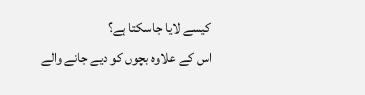کیسے لایا جاسکتا ہے؟
اس کے علاوہ بچوں کو دیے جانے والے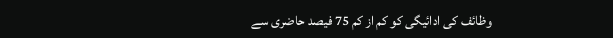وظائف کی ادائیگی کو کم از کم 75 فیصد حاضری سے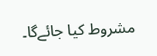مشروط کیا جائےگا۔